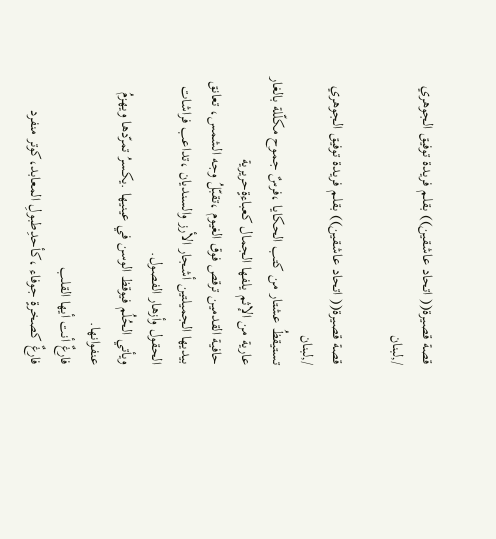قصة قصيرة(( اتحاد عاشقين)) بقلم فريدة توفيق الجوهري /,لبنان

قصة قصيرة(( اتحاد عاشقين)) بقلم فريدة توفيق الجوهري /,لبنان
تستيقظُ عشتار من كتب الحكايا ،فرسٌ جموح مكلّلة بالغار عارية من الإثم يلفها الجمال كعباءةٍحريرية
حافية القدمين ترقص فوق الغيوم ،تقبّلُ وجه الشمس، تعانق بيديها الجميلتين أشجار الأرز والسنديان ،تداعب فراشات الحقول وأزهار الفصول.
ويأتي الحُلُم فيوقظ الوسن في عينيها .يكسرُ تمرّدها ويهزمُ عنفوانها.
فارغٌ أنت أيها القلب
فارغٌ كصخرةٍ جوفاء ،كأحدِطبولِ المعابد،كوتر منفرد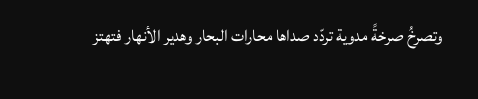وتصرخُ صرخةً مدوية تردّد صداها محارات البحار وهدير الأنهار فتهتز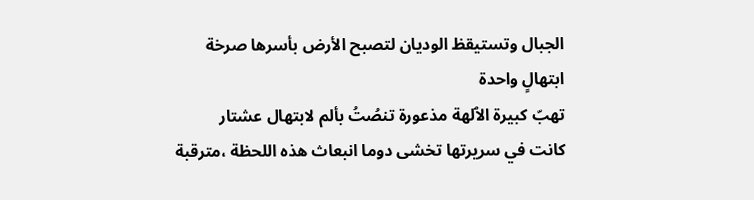الجبال وتستيقظ الوديان لتصبح الأرض بأسرها صرخة ابتهالٍ واحدة
تهبّ كبيرة الٱلهة مذعورة تنصُتُ بألم لابتهال عشتار
كانت في سريرتها تخشى دوما انبعاث هذه اللحظة ،مترقبة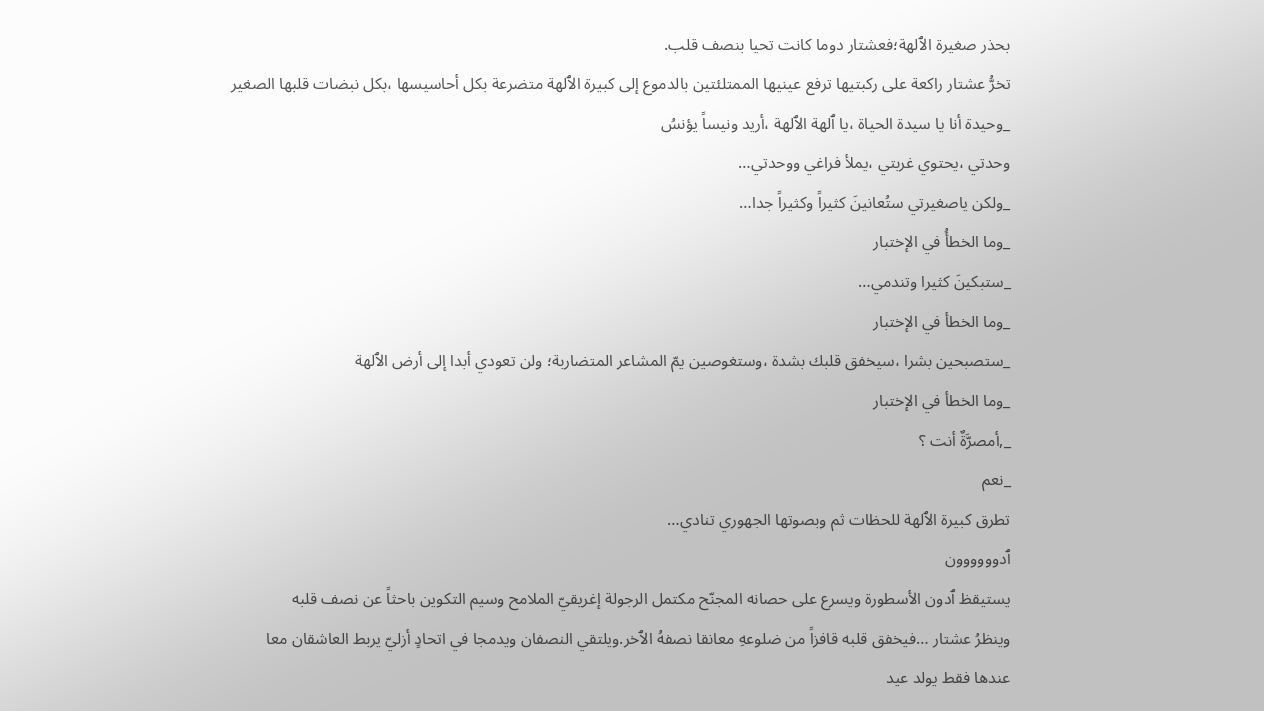بحذر صغيرة الٱلهة؛فعشتار دوما كانت تحيا بنصف قلب.
تخرُّ عشتار راكعة على ركبتيها ترفع عينيها الممتلئتين بالدموع إلى كبيرة الٱلهة متضرعة بكل أحاسيسها ،بكل نبضات قلبها الصغير
_وحيدة أنا يا سيدة الحياة ،يا ٱلهة الٱلهة ،أريد ونيساً يؤنسُ
وحدتي ،يحتوي غربتي ،يملأ فراغي ووحدتي…
_ولكن ياصغيرتي ستُعانينَ كثيراً وكثيراً جدا…
_وما الخطأُ في الإختبار
_ستبكينَ كثيرا وتندمي…
_وما الخطأ في الإختبار
_ستصبحين بشرا ،سيخفق قلبك بشدة ،وستغوصين يمّ المشاعر المتضاربة؛ ولن تعودي أبدا إلى أرض الٱلهة
_وما الخطأ في الإختبار
_,أمصرَّةٌ أنت ؟
_نعم
تطرق كبيرة الٱلهة للحظات ثم وبصوتها الجهوري تنادي…
ٱدوووووون
يستيقظ ٱدون الأسطورة ويسرع على حصانه المجنّح مكتمل الرجولة إغريقيّ الملامح وسيم التكوين باحثاً عن نصف قلبه
وينظرُ عشتار …فيخفق قلبه قافزاً من ضلوعهِ معانقا نصفهُ الٱخر.ويلتقي النصفان ويدمجا في اتحادٍ أزليّ يربط العاشقان معا
عندها فقط يولد عيد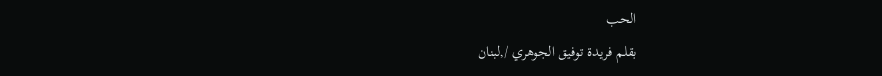الحب
بقلم فريدة توفيق الجوهري /,لبنان